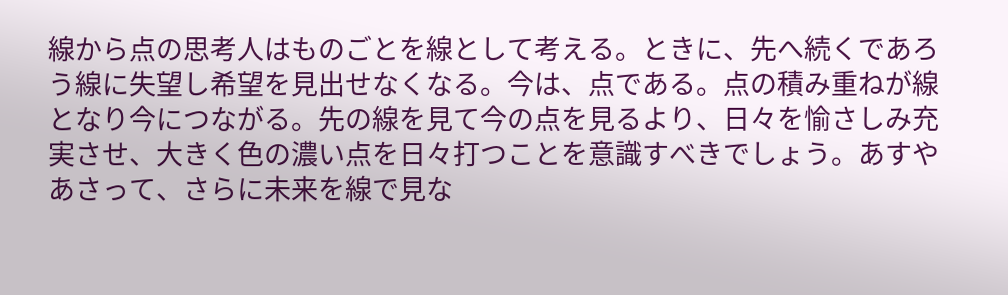線から点の思考人はものごとを線として考える。ときに、先へ続くであろう線に失望し希望を見出せなくなる。今は、点である。点の積み重ねが線となり今につながる。先の線を見て今の点を見るより、日々を愉さしみ充実させ、大きく色の濃い点を日々打つことを意識すべきでしょう。あすやあさって、さらに未来を線で見な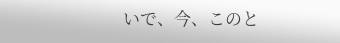いで、今、このと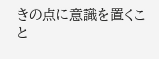きの点に意識を置くこと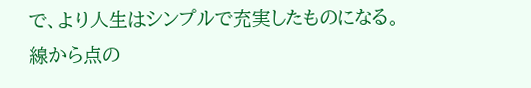で、より人生はシンプルで充実したものになる。線から点の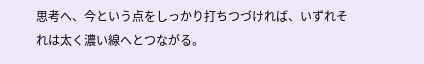思考へ、今という点をしっかり打ちつづければ、いずれそれは太く濃い線へとつながる。